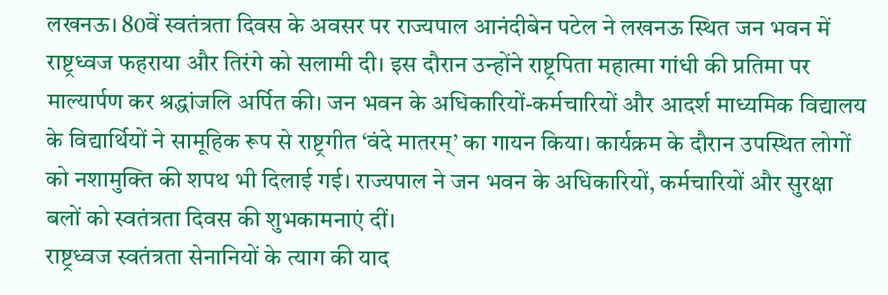लखनऊ। 80वें स्वतंत्रता दिवस के अवसर पर राज्यपाल आनंदीबेन पटेल ने लखनऊ स्थित जन भवन में राष्ट्रध्वज फहराया और तिरंगे को सलामी दी। इस दौरान उन्होंने राष्ट्रपिता महात्मा गांधी की प्रतिमा पर माल्यार्पण कर श्रद्धांजलि अर्पित की। जन भवन के अधिकारियों-कर्मचारियों और आदर्श माध्यमिक विद्यालय के विद्यार्थियों ने सामूहिक रूप से राष्ट्रगीत ‘वंदे मातरम्’ का गायन किया। कार्यक्रम के दौरान उपस्थित लोगों को नशामुक्ति की शपथ भी दिलाई गई। राज्यपाल ने जन भवन के अधिकारियों, कर्मचारियों और सुरक्षा बलों को स्वतंत्रता दिवस की शुभकामनाएं दीं।
राष्ट्रध्वज स्वतंत्रता सेनानियों के त्याग की याद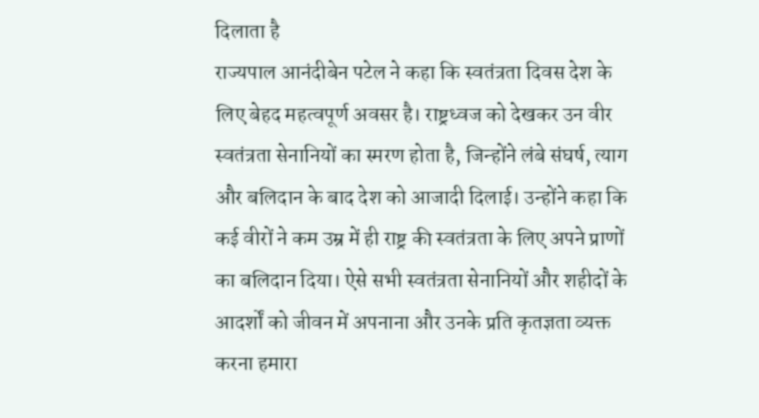दिलाता है
राज्यपाल आनंदीबेन पटेल ने कहा कि स्वतंत्रता दिवस देश के लिए बेहद महत्वपूर्ण अवसर है। राष्ट्रध्वज को देखकर उन वीर स्वतंत्रता सेनानियों का स्मरण होता है, जिन्होंने लंबे संघर्ष, त्याग और बलिदान के बाद देश को आजादी दिलाई। उन्होंने कहा कि कई वीरों ने कम उम्र में ही राष्ट्र की स्वतंत्रता के लिए अपने प्राणों का बलिदान दिया। ऐसे सभी स्वतंत्रता सेनानियों और शहीदों के आदर्शों को जीवन में अपनाना और उनके प्रति कृतज्ञता व्यक्त करना हमारा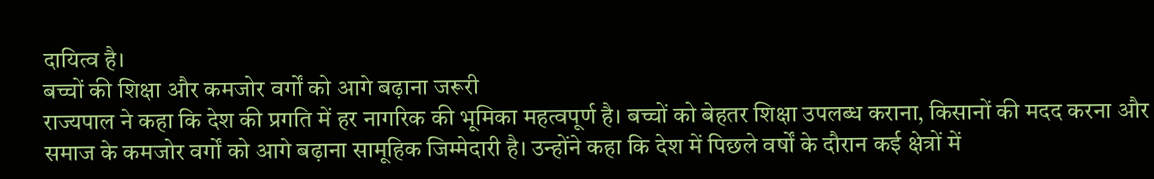दायित्व है।
बच्चों की शिक्षा और कमजोर वर्गों को आगे बढ़ाना जरूरी
राज्यपाल ने कहा कि देश की प्रगति में हर नागरिक की भूमिका महत्वपूर्ण है। बच्चों को बेहतर शिक्षा उपलब्ध कराना, किसानों की मदद करना और समाज के कमजोर वर्गों को आगे बढ़ाना सामूहिक जिम्मेदारी है। उन्होंने कहा कि देश में पिछले वर्षों के दौरान कई क्षेत्रों में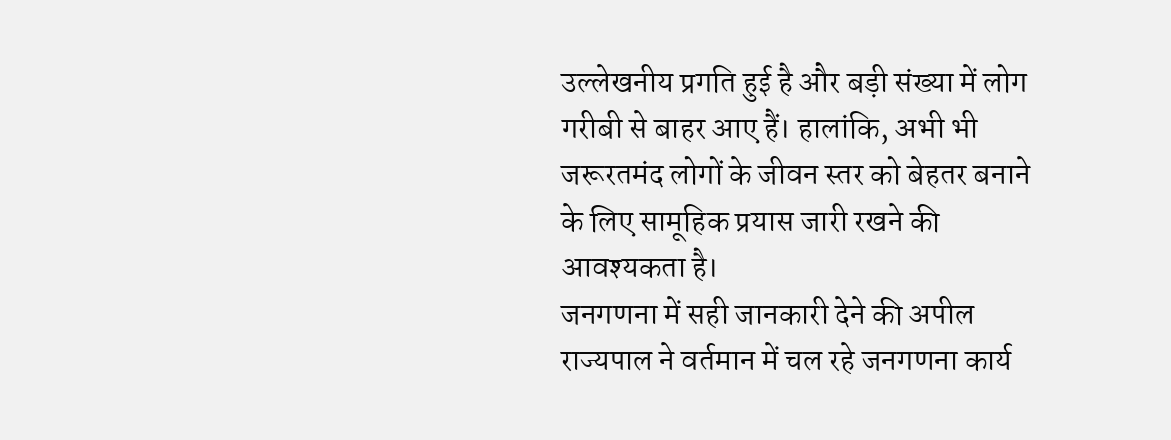उल्लेखनीय प्रगति हुई है और बड़ी संख्या में लोग गरीबी से बाहर आए हैं। हालांकि, अभी भी जरूरतमंद लोगों के जीवन स्तर को बेहतर बनाने के लिए सामूहिक प्रयास जारी रखने की आवश्यकता है।
जनगणना में सही जानकारी देने की अपील
राज्यपाल ने वर्तमान में चल रहे जनगणना कार्य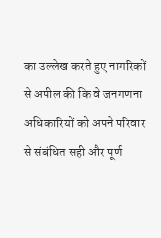का उल्लेख करते हुए नागरिकों से अपील की कि वे जनगणना अधिकारियों को अपने परिवार से संबंधित सही और पूर्ण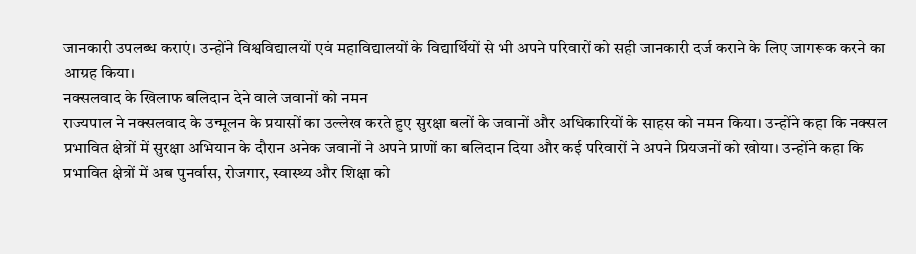जानकारी उपलब्ध कराएं। उन्होंने विश्वविद्यालयों एवं महाविद्यालयों के विद्यार्थियों से भी अपने परिवारों को सही जानकारी दर्ज कराने के लिए जागरूक करने का आग्रह किया।
नक्सलवाद के खिलाफ बलिदान देने वाले जवानों को नमन
राज्यपाल ने नक्सलवाद के उन्मूलन के प्रयासों का उल्लेख करते हुए सुरक्षा बलों के जवानों और अधिकारियों के साहस को नमन किया। उन्होंने कहा कि नक्सल प्रभावित क्षेत्रों में सुरक्षा अभियान के दौरान अनेक जवानों ने अपने प्राणों का बलिदान दिया और कई परिवारों ने अपने प्रियजनों को खोया। उन्होंने कहा कि प्रभावित क्षेत्रों में अब पुनर्वास, रोजगार, स्वास्थ्य और शिक्षा को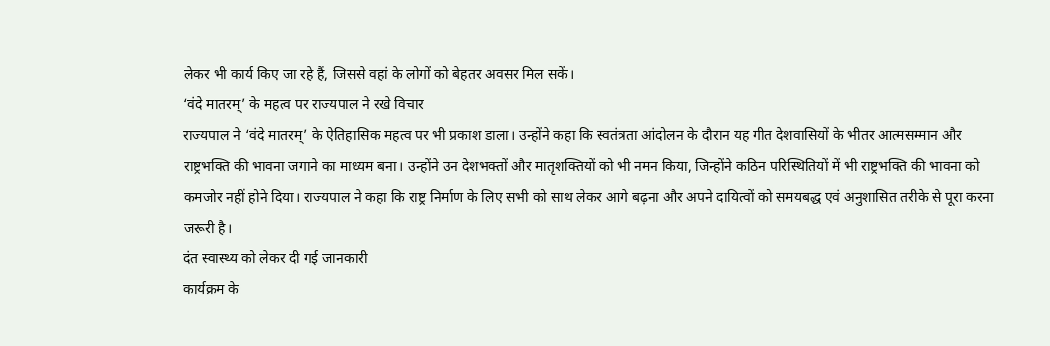लेकर भी कार्य किए जा रहे हैं, जिससे वहां के लोगों को बेहतर अवसर मिल सकें।
‘वंदे मातरम्’ के महत्व पर राज्यपाल ने रखे विचार
राज्यपाल ने ‘वंदे मातरम्’ के ऐतिहासिक महत्व पर भी प्रकाश डाला। उन्होंने कहा कि स्वतंत्रता आंदोलन के दौरान यह गीत देशवासियों के भीतर आत्मसम्मान और राष्ट्रभक्ति की भावना जगाने का माध्यम बना। उन्होंने उन देशभक्तों और मातृशक्तियों को भी नमन किया, जिन्होंने कठिन परिस्थितियों में भी राष्ट्रभक्ति की भावना को कमजोर नहीं होने दिया। राज्यपाल ने कहा कि राष्ट्र निर्माण के लिए सभी को साथ लेकर आगे बढ़ना और अपने दायित्वों को समयबद्ध एवं अनुशासित तरीके से पूरा करना जरूरी है।
दंत स्वास्थ्य को लेकर दी गई जानकारी
कार्यक्रम के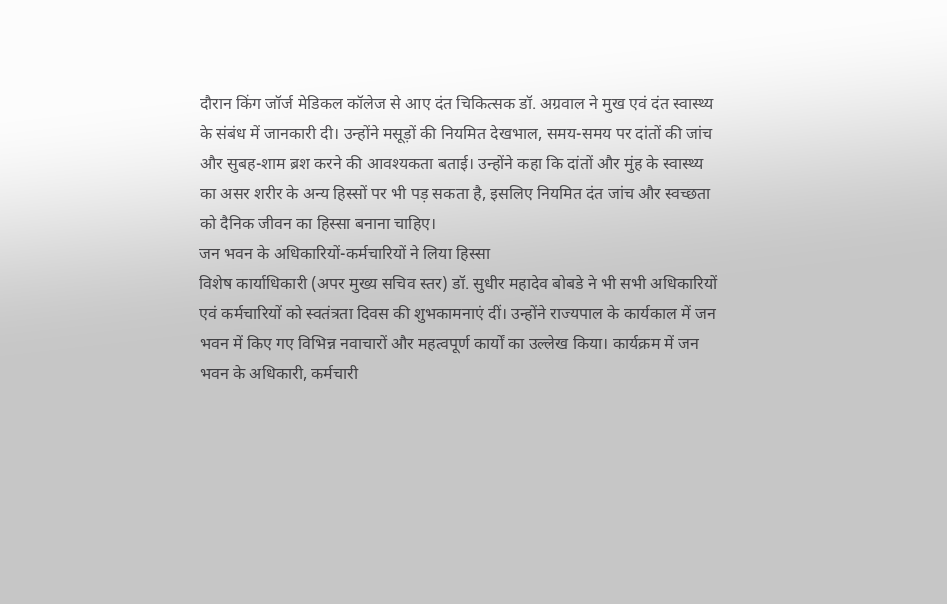दौरान किंग जॉर्ज मेडिकल कॉलेज से आए दंत चिकित्सक डॉ. अग्रवाल ने मुख एवं दंत स्वास्थ्य के संबंध में जानकारी दी। उन्होंने मसूड़ों की नियमित देखभाल, समय-समय पर दांतों की जांच और सुबह-शाम ब्रश करने की आवश्यकता बताई। उन्होंने कहा कि दांतों और मुंह के स्वास्थ्य का असर शरीर के अन्य हिस्सों पर भी पड़ सकता है, इसलिए नियमित दंत जांच और स्वच्छता को दैनिक जीवन का हिस्सा बनाना चाहिए।
जन भवन के अधिकारियों-कर्मचारियों ने लिया हिस्सा
विशेष कार्याधिकारी (अपर मुख्य सचिव स्तर) डॉ. सुधीर महादेव बोबडे ने भी सभी अधिकारियों एवं कर्मचारियों को स्वतंत्रता दिवस की शुभकामनाएं दीं। उन्होंने राज्यपाल के कार्यकाल में जन भवन में किए गए विभिन्न नवाचारों और महत्वपूर्ण कार्यों का उल्लेख किया। कार्यक्रम में जन भवन के अधिकारी, कर्मचारी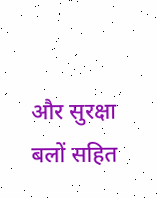और सुरक्षा बलों सहित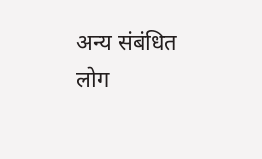अन्य संबंधित लोग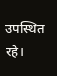उपस्थित रहे।